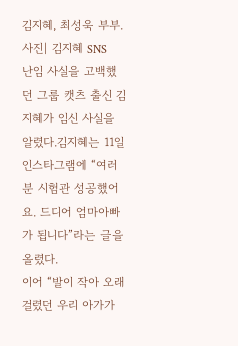김지혜, 최성욱 부부. 사진| 김지혜 SNS
난임 사실을 고백했던 그룹 캣츠 출신 김지혜가 임신 사실을 알렸다.김지혜는 11일 인스타그램에 “여러분 시험관 성공했어요. 드디어 엄마아빠가 됩니다”라는 글을 올렸다.
이어 “발이 작아 오래걸렸던 우리 아가가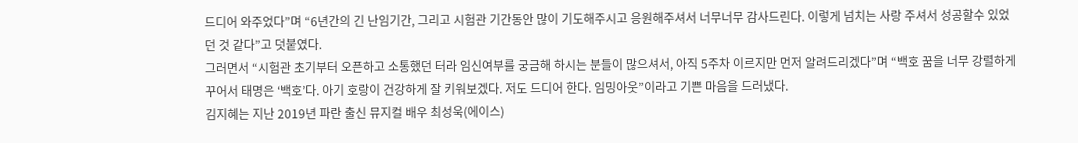드디어 와주었다”며 “6년간의 긴 난임기간, 그리고 시험관 기간동안 많이 기도해주시고 응원해주셔서 너무너무 감사드린다. 이렇게 넘치는 사랑 주셔서 성공할수 있었던 것 같다”고 덧붙였다.
그러면서 “시험관 초기부터 오픈하고 소통했던 터라 임신여부를 궁금해 하시는 분들이 많으셔서, 아직 5주차 이르지만 먼저 알려드리겠다”며 “백호 꿈을 너무 강렬하게 꾸어서 태명은 ‘백호’다. 아기 호랑이 건강하게 잘 키워보겠다. 저도 드디어 한다. 임밍아웃”이라고 기쁜 마음을 드러냈다.
김지혜는 지난 2019년 파란 출신 뮤지컬 배우 최성욱(에이스)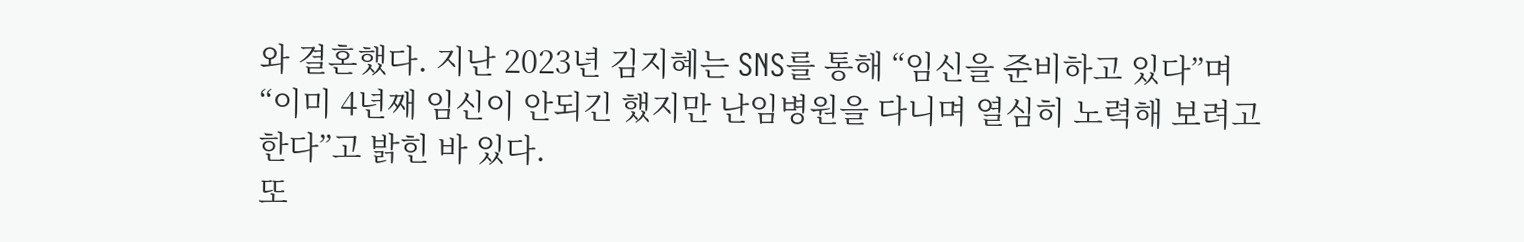와 결혼했다. 지난 2023년 김지혜는 SNS를 통해 “임신을 준비하고 있다”며 “이미 4년째 임신이 안되긴 했지만 난임병원을 다니며 열심히 노력해 보려고 한다”고 밝힌 바 있다.
또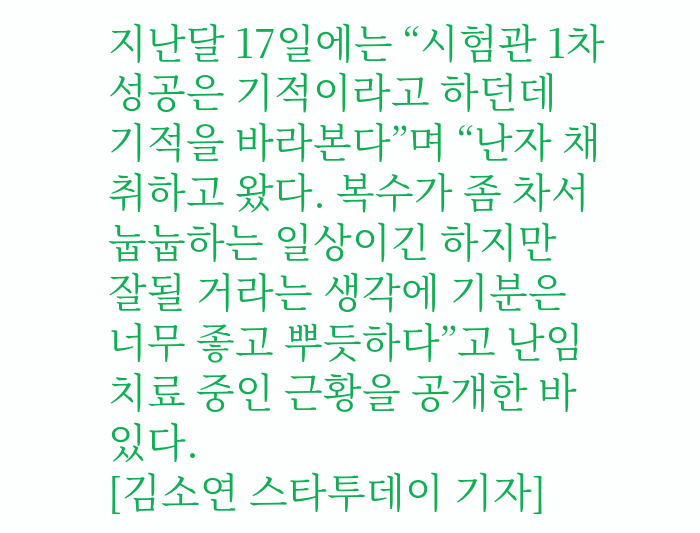지난달 17일에는 “시험관 1차 성공은 기적이라고 하던데 기적을 바라본다”며 “난자 채취하고 왔다. 복수가 좀 차서 눕눕하는 일상이긴 하지만 잘될 거라는 생각에 기분은 너무 좋고 뿌듯하다”고 난임 치료 중인 근황을 공개한 바 있다.
[김소연 스타투데이 기자]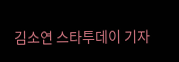김소연 스타투데이 기자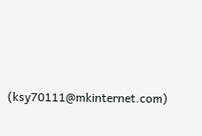(ksy70111@mkinternet.com)